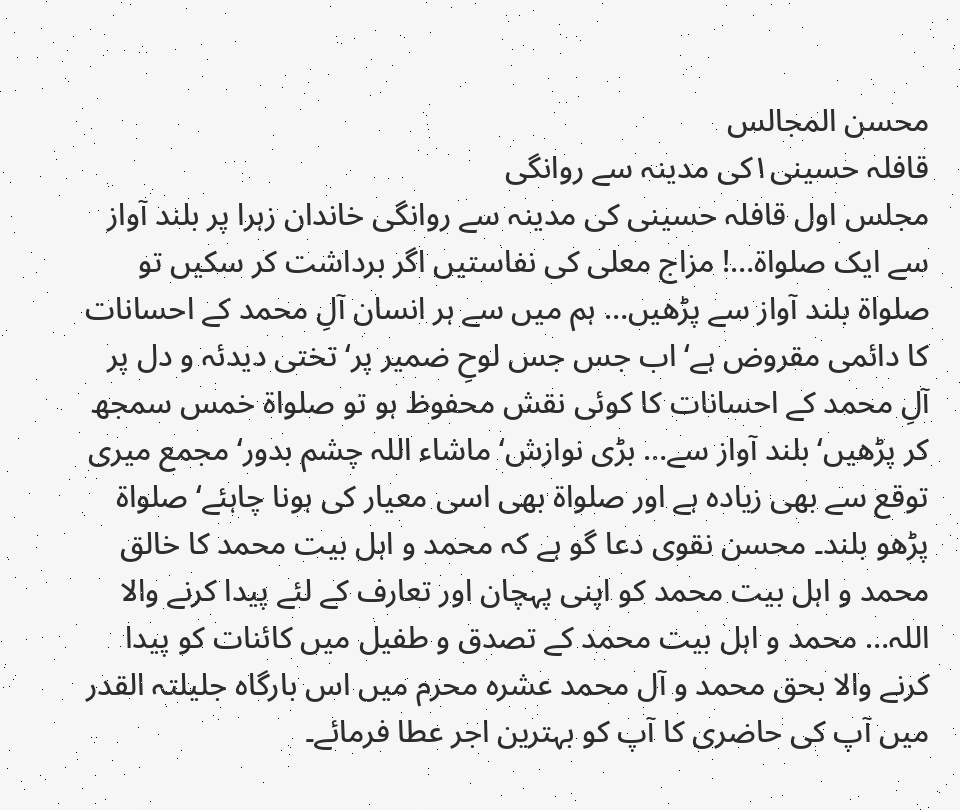محسن المجالس
قافلہ حسینی۱کی مدینہ سے روانگی
مجلس اول قافلہ حسینی کی مدینہ سے روانگی خاندان زہرا پر بلند آواز سے ایک صلواة…! مزاج معلی کی نفاستیں اگر برداشت کر سکیں تو صلواة بلند آواز سے پڑھیں… ہم میں سے ہر انسان آلِ محمد کے احسانات کا دائمی مقروض ہے‘ اب جس جس لوحِ ضمیر پر‘ تختی دیدئہ و دل پر آلِ محمد کے احسانات کا کوئی نقش محفوظ ہو تو صلواة خمس سمجھ کر پڑھیں‘ بلند آواز سے… بڑی نوازش‘ ماشاء اللہ چشم بدور‘ مجمع میری توقع سے بھی زیادہ ہے اور صلواة بھی اسی معیار کی ہونا چاہئے‘ صلواة پڑھو بلند۔ محسن نقوی دعا گو ہے کہ محمد و اہل بیت محمد کا خالق محمد و اہل بیت محمد کو اپنی پہچان اور تعارف کے لئے پیدا کرنے والا اللہ… محمد و اہل بیت محمد کے تصدق و طفیل میں کائنات کو پیدا کرنے والا بحق محمد و آل محمد عشرہ محرم میں اس بارگاہ جلیلتہ القدر میں آپ کی حاضری کا آپ کو بہترین اجر عطا فرمائے۔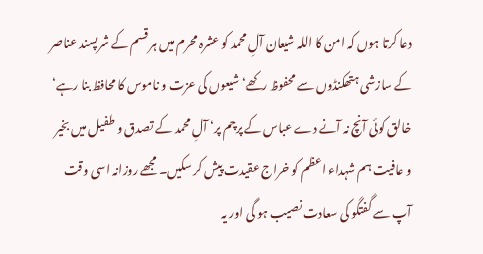دعا کرتا ہوں کہ امن کا اللہ شیعان آلِ محمد کو عشرہ محرم میں ہر قسم کے شرپسند عناصر کے سازشی ہتھکنڈوں سے محفوظ رکھے‘ شیعوں کی عزت و ناموس کا محافظ بنا رہے‘ خالق کوئی آنچ نہ آنے دے عباس کے پرچم پر‘ آلِ محمد کے تصدق و طفیل میں بخیر و عافیت ہم شہداء اعظم کو خراج عقیدت پیش کر سکیں۔ مجھے روزانہ اسی وقت آپ سے گفتگو کی سعادت نصیب ہو گی اور یہ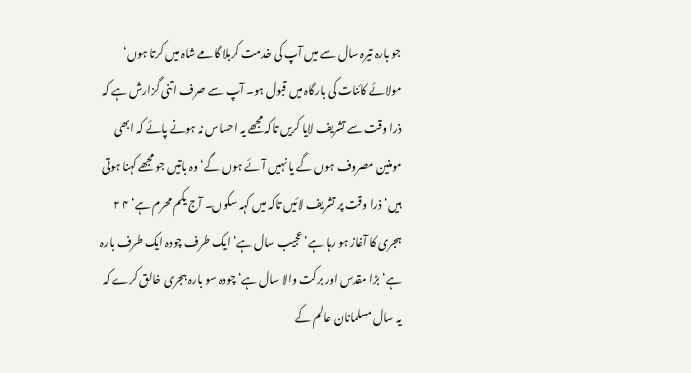جو بارہ تیرہ سال سے میں آپ کی خدمت کربلا گامے شاہ میں کرتا ہوں‘ مولائے کائنات کی بارگاہ میں قبول ہو۔ آپ سے صرف اتنی گزارش ہے کہ ذرا وقت سے تشریف لایا کریں تاکہ مجھے یہ احساس نہ ہونے پائے کہ ابھی مومنین مصروف ہوں گے یا نہیں آئے ہوں گے‘ وہ باتیں جو مجھے کہنا ہوتی ہیں‘ ذرا وقت پر تشریف لائیں تاکہ میں کہہ سکوں۔ آج یکم محرم ہے‘ ۴ ۲ ہجری کا آغاز ہو رہا ہے‘ عجیب سال ہے‘ ایک طرف چودہ ایک طرف بارہ ہے‘ بڑا مقدس اور برکت والا سال ہے‘ چودہ سو بارہ ہجری خالق کرے کہ یہ سال مسلمانان عالم کے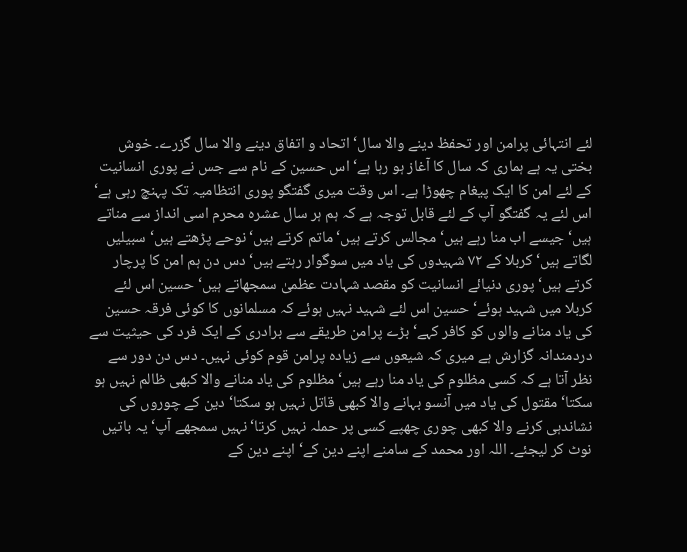لئے انتہائی پرامن اور تحفظ دینے والا سال‘ اتحاد و اتفاق دینے والا سال گزرے۔ خوش بختی یہ ہے ہماری کہ سال کا آغاز ہو رہا ہے‘ اس حسین کے نام سے جس نے پوری انسانیت کے لئے امن کا ایک پیغام چھوڑا ہے۔ اس وقت میری گفتگو پوری انتظامیہ تک پہنچ رہی ہے‘ اس لئے یہ گفتگو آپ کے لئے قابل توجہ ہے کہ ہم ہر سال عشرہ محرم اسی انداز سے مناتے ہیں‘ جیسے اب منا رہے ہیں‘ مجالس کرتے ہیں‘ ماتم کرتے ہیں‘ نوحے پڑھتے ہیں‘ سبیلیں لگاتے ہیں‘ کربلا کے ۷۲ شہیدوں کی یاد میں سوگوار رہتے ہیں‘ دس دن ہم امن کا پرچار کرتے ہیں‘ پوری دنیائے انسانیت کو مقصد شہادت عظمیٰ سمجھاتے ہیں‘ حسین اس لئے کربلا میں شہید ہوئے‘ حسین اس لئے شہید نہیں ہوئے کہ مسلمانوں کا کوئی فرقہ حسین کی یاد منانے والوں کو کافر کہے‘ بڑے پرامن طریقے سے برادری کے ایک فرد کی حیثیت سے دردمندانہ گزارش ہے میری کہ شیعوں سے زیادہ پرامن قوم کوئی نہیں۔ دس دن دور سے نظر آتا ہے کہ کسی مظلوم کی یاد منا رہے ہیں‘ مظلوم کی یاد منانے والا کبھی ظالم نہیں ہو سکتا‘ مقتول کی یاد میں آنسو بہانے والا کبھی قاتل نہیں ہو سکتا‘ دین کے چوروں کی نشاندہی کرنے والا کبھی چوری چھپے کسی پر حملہ نہیں کرتا‘ نہیں سمجھے آپ‘ یہ باتیں نوٹ کر لیجئے۔ اللہ اور محمد کے سامنے اپنے دین کے‘ اپنے دین کے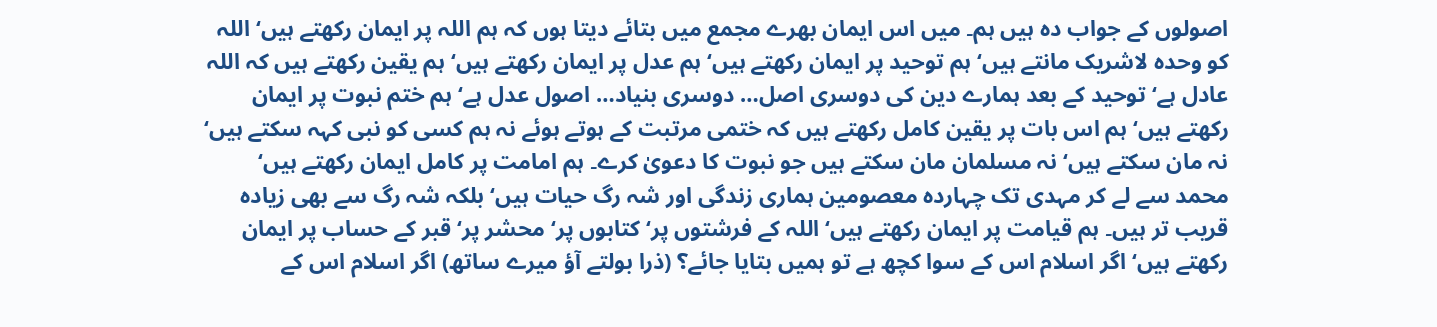اصولوں کے جواب دہ ہیں ہم۔ میں اس ایمان بھرے مجمع میں بتائے دیتا ہوں کہ ہم اللہ پر ایمان رکھتے ہیں‘ اللہ کو وحدہ لاشریک مانتے ہیں‘ ہم توحید پر ایمان رکھتے ہیں‘ ہم عدل پر ایمان رکھتے ہیں‘ ہم یقین رکھتے ہیں کہ اللہ عادل ہے‘ توحید کے بعد ہمارے دین کی دوسری اصل… دوسری بنیاد… اصول عدل ہے‘ ہم ختم نبوت پر ایمان رکھتے ہیں‘ ہم اس بات پر یقین کامل رکھتے ہیں کہ ختمی مرتبت کے ہوتے ہوئے نہ ہم کسی کو نبی کہہ سکتے ہیں‘ نہ مان سکتے ہیں‘ نہ مسلمان مان سکتے ہیں جو نبوت کا دعویٰ کرے۔ ہم امامت پر کامل ایمان رکھتے ہیں‘ محمد سے لے کر مہدی تک چہاردہ معصومین ہماری زندگی اور شہ رگ حیات ہیں‘ بلکہ شہ رگ سے بھی زیادہ قریب تر ہیں۔ ہم قیامت پر ایمان رکھتے ہیں‘ اللہ کے فرشتوں پر‘ کتابوں پر‘ محشر پر‘ قبر کے حساب پر ایمان رکھتے ہیں‘ اگر اسلام اس کے سوا کچھ ہے تو ہمیں بتایا جائے؟ (ذرا بولتے آؤ میرے ساتھ) اگر اسلام اس کے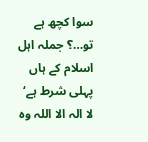سوا کچھ ہے تو…؟ جملہ اہل اسلام کے ہاں پہلی شرط ہے‘ لا الہ الا اللہ وہ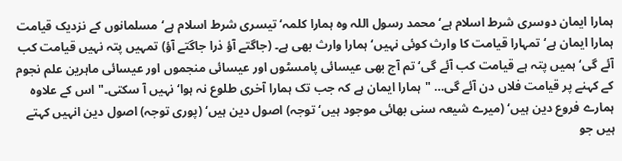ہمارا ایمان دوسری شرط اسلام ہے‘ محمد رسول اللہ وہ ہمارا کلمہ‘ تیسری شرط اسلام ہے‘ مسلمانوں کے نزدیک قیامت ہمارا ایمان ہے‘ تمہارا قیامت کا وارث کوئی نہیں‘ ہمارا وارث بھی ہے۔ (جاگتے آؤ ذرا جاگتے آؤ) تمہیں پتہ نہیں قیامت کب آئے گی‘ ہمیں پتہ ہے قیامت کب آئے گی‘ تم آج بھی عیسائی پامسٹوں اور عیسائی منجموں اور عیسائی ماہرین علم نجوم کے کہنے پر قیامت فلاں دن آئے گی… "ہمارا ایمان ہے کہ جب تک ہمارا آخری طلوع نہ ہوا‘ نہیں آ سکتی۔" اس کے علاوہ ہمارے فروع دین ہیں‘ (میرے شیعہ سنی بھائی موجود ہیں‘ توجہ) اصول دین ہیں‘ (پوری توجہ) اصول دین انہیں کہتے ہیں جو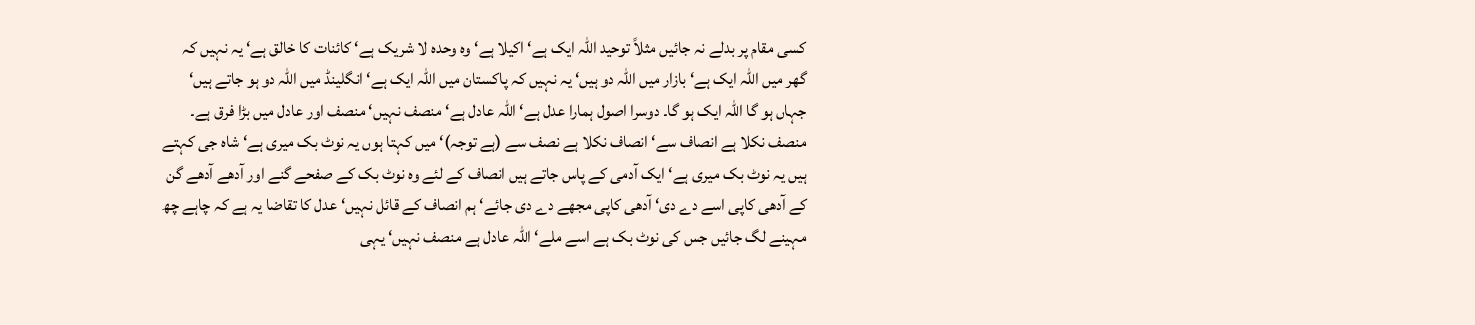کسی مقام پر بدلے نہ جائیں مثلاً توحید اللہ ایک ہے‘ اکیلا ہے‘ وہ وحدہ لا شریک ہے‘ کائنات کا خالق ہے‘ یہ نہیں کہ گھر میں اللہ ایک ہے‘ بازار میں اللہ دو ہیں‘ یہ نہیں کہ پاکستان میں اللہ ایک ہے‘ انگلینڈ میں اللہ دو ہو جاتے ہیں‘ جہاں ہو گا اللہ ایک ہو گا۔ دوسرا اصول ہمارا عدل ہے‘ اللہ عادل ہے‘ منصف نہیں‘ منصف اور عادل میں بڑا فرق ہے۔ منصف نکلا ہے انصاف سے‘ انصاف نکلا ہے نصف سے (ہے توجہ)‘ میں کہتا ہوں یہ نوٹ بک میری ہے‘ شاہ جی کہتے ہیں یہ نوٹ بک میری ہے‘ ایک آدمی کے پاس جاتے ہیں انصاف کے لئے وہ نوٹ بک کے صفحے گنے اور آدھے آدھے گن کے آدھی کاپی اسے دے دی‘ آدھی کاپی مجھے دے دی جائے‘ ہم انصاف کے قائل نہیں‘ عدل کا تقاضا یہ ہے کہ چاہے چھ مہینے لگ جائیں جس کی نوٹ بک ہے اسے ملے‘ اللہ عادل ہے منصف نہیں‘ یہی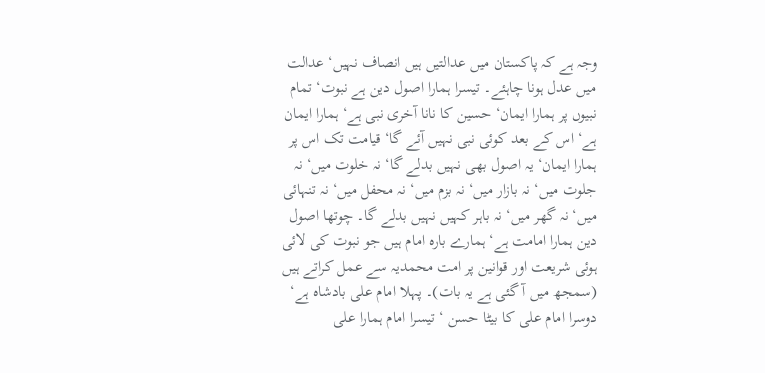وجہ ہے کہ پاکستان میں عدالتیں ہیں انصاف نہیں‘ عدالت میں عدل ہونا چاہئے۔ تیسرا ہمارا اصول دین ہے نبوت‘ تمام نبیوں پر ہمارا ایمان‘ حسین کا نانا آخری نبی ہے‘ ہمارا ایمان ہے‘ اس کے بعد کوئی نبی نہیں آئے گا‘ قیامت تک اس پر ہمارا ایمان‘ یہ اصول بھی نہیں بدلے گا‘ نہ خلوت میں‘ نہ جلوت میں‘ نہ بازار میں‘ نہ بزم میں‘ نہ محفل میں‘ نہ تنہائی میں‘ نہ گھر میں‘ نہ باہر کہیں نہیں بدلے گا۔ چوتھا اصول دین ہمارا امامت ہے‘ ہمارے بارہ امام ہیں جو نبوت کی لائی ہوئی شریعت اور قوانین پر امت محمدیہ سے عمل کراتے ہیں (سمجھ میں آ گئی ہے یہ بات)۔ پہلا امام علی بادشاہ ہے‘ دوسرا امام علی کا بیٹا حسن ‘ تیسرا امام ہمارا علی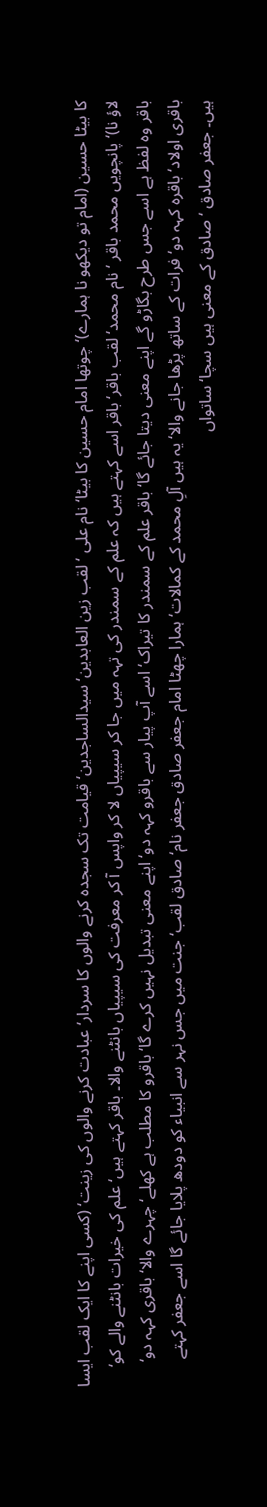کا بیٹا حسین (امام تو دیکھو نا ہمارے)‘ چوتھا امام حسین کا بیٹا‘ نام علی ‘ لقب زین العابدین‘ سیدالساجدین‘ قیامت تک سجدہ کرنے والوں کا سردار‘ عبادت کرنے والوں کی زینت‘ (کسی اپنے کا ایک لقب ایسا لاؤ نا)‘ پانچویں محمد باقر ‘ نام محمد‘ لقب باقر‘ باقر اسے کہتے ہیں کہ علم کے سمندر کی تہہ میں جا کر سیپیاں لا کر واپس آ کر معرفت کی سیپیاں بانٹنے والا۔ باقر کہتے ہیں‘ علم کی خیرات بانٹنے والے کو‘ باقر وہ لفظ ہے اسے جس طرح بگاڑو گے اپنے معنی دیتا جائے گا‘ باقر علم کے سمندر کا تیراک‘ اسے آپ پیار سے باقرو کہہ دو‘ اپنے معنی تبدیل نہیں کرے گا‘ باقرو کا مطلب ہے کھلے‘ چہرے والا‘ باقری کہہ دو‘ باقری اولاد‘ باقرہ کہہ دو‘ فرات کے ساتھ پڑھا جانے والا‘ یہ ہیں آلِ محمد کے کمالات‘ ہمارا چھٹا امام جعفر صادق جعفر نام‘ صادق لقب‘ جنت میں جس نہر سے انبیاء کو دودھ پلایا جائے گا اسے جعفر کہتے ہیں۔ جعفر صادق ‘ صادق کے معنی ہیں سچا‘ ساتواں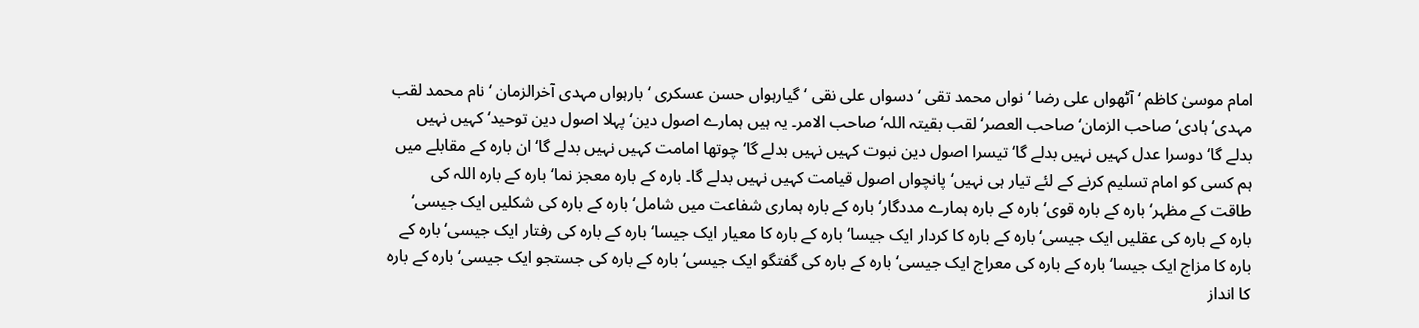امام موسیٰ کاظم ‘ آٹھواں علی رضا ‘ نواں محمد تقی ‘ دسواں علی نقی ‘ گیارہواں حسن عسکری ‘ بارہواں مہدی آخرالزمان ‘ نام محمد لقب مہدی‘ ہادی‘ صاحب الزمان‘ صاحب العصر‘ لقب بقیتہ اللہ‘ صاحب الامر۔ یہ ہیں ہمارے اصول دین‘ پہلا اصول دین توحید‘ کہیں نہیں بدلے گا‘ دوسرا عدل کہیں نہیں بدلے گا‘ تیسرا اصول دین نبوت کہیں نہیں بدلے گا‘ چوتھا امامت کہیں نہیں بدلے گا‘ ان بارہ کے مقابلے میں ہم کسی کو امام تسلیم کرنے کے لئے تیار ہی نہیں‘ پانچواں اصول قیامت کہیں نہیں بدلے گا۔ بارہ کے بارہ معجز نما‘ بارہ کے بارہ اللہ کی طاقت کے مظہر‘ بارہ کے بارہ قوی‘ بارہ کے بارہ ہمارے مددگار‘ بارہ کے بارہ ہماری شفاعت میں شامل‘ بارہ کے بارہ کی شکلیں ایک جیسی‘ بارہ کے بارہ کی عقلیں ایک جیسی‘ بارہ کے بارہ کا کردار ایک جیسا‘ بارہ کے بارہ کا معیار ایک جیسا‘ بارہ کے بارہ کی رفتار ایک جیسی‘ بارہ کے بارہ کا مزاج ایک جیسا‘ بارہ کے بارہ کی معراج ایک جیسی‘ بارہ کے بارہ کی گفتگو ایک جیسی‘ بارہ کے بارہ کی جستجو ایک جیسی‘ بارہ کے بارہ کا انداز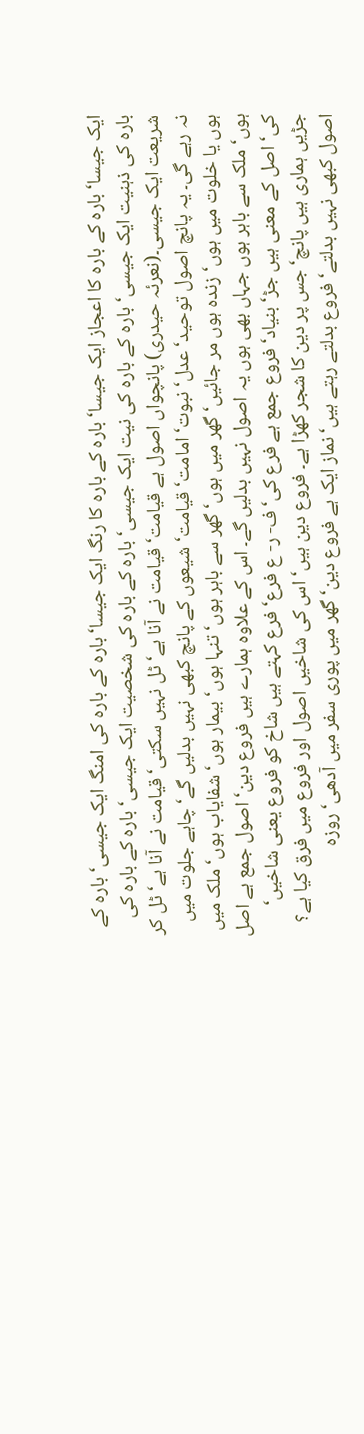ایک جیسا‘ بارہ کے بارہ کا اعجاز ایک جیسا‘ بارہ کے بارہ کا رنگ ایک جیسا‘ بارہ کے بارہ کی امنگ ایک جیسی‘ بارہ کے بارہ کی ذہنیت ایک جیسی‘ بارہ کے بارہ کی نیت ایک جیسی‘ بارہ کے بارہ کی شخصیت ایک جیسی‘ بارہ کے بارہ کی شریعت ایک جیسی۔(نعرئہ حیدری) پانچواں اصول ہے قیامت‘ قیامت نے آنا ہے‘ ٹل نہیں سکتی‘ قیامت نے آنا ہے‘ ٹل کر نہ رہے گی۔ یہ پانچ اصول توحید‘ عدل‘ نبوت‘ امامت‘ قیامت‘ شیعوں کے پانچ کبھی نہیں بدلیں گے‘ چاہے جلوت میں ہوں یا خلوت میں ہوں‘ زندہ ہوں مر جائیں‘ گھر میں ہوں‘ گھر سے باہر ہوں‘ تنہا ہوں‘ بیمار ہوں‘ شفایاب ہوں‘ ملک میں ہوں‘ ملک سے باہر ہوں جہاں بھی ہوں یہ اصول نہیں بدلیں گے۔ اس کے علاوہ ہمارے ہیں فروع دین‘ اصول جمع ہے اصل کی‘ اصل کے معنی ہیں جڑ‘ بنیاد‘ فروع جمع ہے فرع کی‘ ف- ر- ع فرع‘ فرع کہتے ہیں شاخ کو فروع یعنی شاخیں‘ جڑیں ہماری ہیں پانچ‘ جس پر دین کا شجر کھڑا ہے۔ فروع دین ہیں‘ اس کی شاخیں اصول اور فروع میں فرق کیا ہے؟ اصول کبھی نہیں بدلتے‘ فروع بدلتے رہتے ہیں‘ نماز ایک ہے فروع دین‘ گھر میں پوری سفر میں آدھی‘ روزہ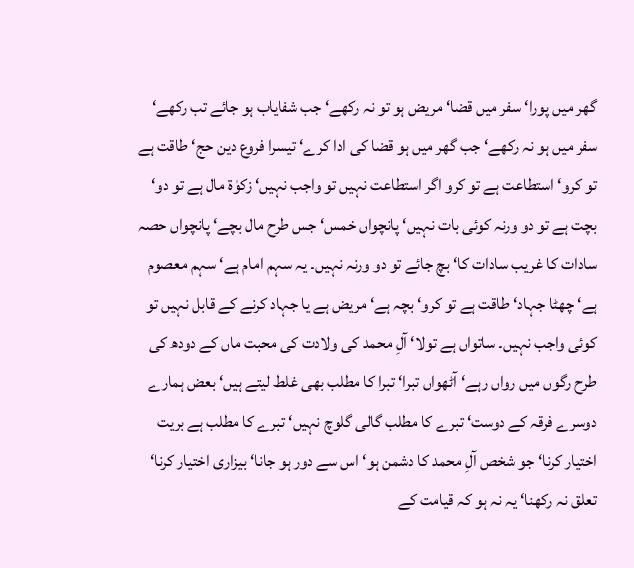گھر میں پورا‘ سفر میں قضا‘ مریض ہو تو نہ رکھے‘ جب شفایاب ہو جائے تب رکھے‘ سفر میں ہو نہ رکھے‘ جب گھر میں ہو قضا کی ادا کرے‘ تیسرا فروع دین حج‘ طاقت ہے تو کرو‘ استطاعت ہے تو کرو اگر استطاعت نہیں تو واجب نہیں‘ زکوٰة مال ہے تو دو‘ بچت ہے تو دو ورنہ کوئی بات نہیں‘ پانچواں خمس‘ جس طرح مال بچے‘ پانچواں حصہ سادات کا غریب سادات کا‘ بچ جائے تو دو ورنہ نہیں۔ یہ سہم امام ہے‘ سہم معصوم ہے‘ چھٹا جہاد‘ طاقت ہے تو کرو‘ بچہ ہے‘ مریض ہے یا جہاد کرنے کے قابل نہیں تو کوئی واجب نہیں۔ ساتواں ہے تولا‘ آلِ محمد کی ولادت کی محبت ماں کے دودھ کی طرح رگوں میں رواں رہے‘ آٹھواں تبرا‘ تبرا کا مطلب بھی غلط لیتے ہیں‘ بعض ہمارے دوسرے فرقہ کے دوست‘ تبرے کا مطلب گالی گلوچ نہیں‘ تبرے کا مطلب ہے بریت اختیار کرنا‘ جو شخص آلِ محمد کا دشمن ہو‘ اس سے دور ہو جانا‘ بیزاری اختیار کرنا‘ تعلق نہ رکھنا‘ یہ نہ ہو کہ قیامت کے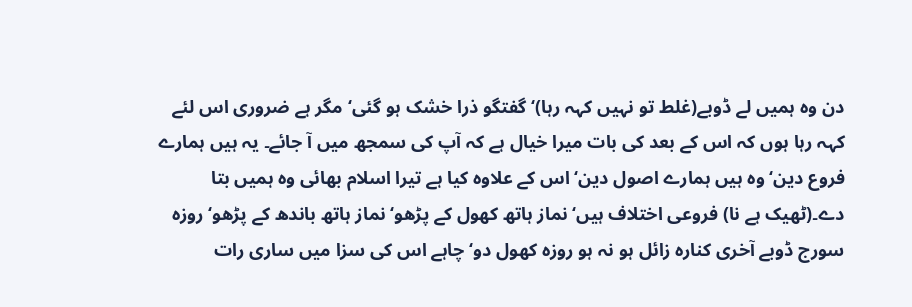دن وہ ہمیں لے ڈوبے(غلط تو نہیں کہہ رہا)‘ گفتگو ذرا خشک ہو گئی‘ مگر ہے ضروری اس لئے کہہ رہا ہوں کہ اس کے بعد کی بات میرا خیال ہے کہ آپ کی سمجھ میں آ جائے۔ یہ ہیں ہمارے فروع دین‘ وہ ہیں ہمارے اصول دین‘ اس کے علاوہ کیا ہے تیرا اسلام بھائی وہ ہمیں بتا دے۔(ٹھیک ہے نا) فروعی اختلاف ہیں‘ نماز ہاتھ کھول کے پڑھو‘ نماز ہاتھ باندھ کے پڑھو‘ روزہ سورج ڈوبے آخری کنارہ زائل ہو نہ ہو روزہ کھول دو‘ چاہے اس کی سزا میں ساری رات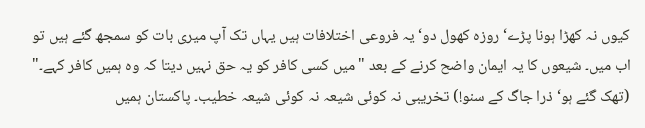کیوں نہ کھڑا ہونا پڑے‘ روزہ کھول دو‘ یہ فروعی اختلافات ہیں یہاں تک آپ میری بات کو سمجھ گئے ہیں تو اب میں۔ شیعوں کا یہ ایمان واضح کرنے کے بعد "میں کسی کافر کو یہ حق نہیں دیتا کہ وہ ہمیں کافر کہے۔" (تھک گئے ہو‘ ذرا جاگ کے سنو!) تخریبی نہ کوئی شیعہ نہ کوئی شیعہ خطیب۔ پاکستان ہمیں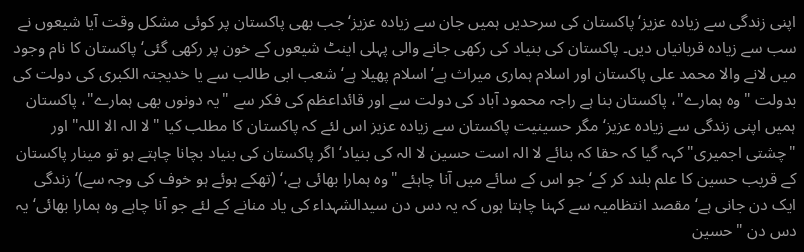اپنی زندگی سے زیادہ عزیز‘ پاکستان کی سرحدیں ہمیں جان سے زیادہ عزیز‘ جب بھی پاکستان پر کوئی مشکل وقت آیا شیعوں نے سب سے زیادہ قربانیاں دیں۔ پاکستان کی بنیاد کی رکھی جانے والی پہلی اینٹ شیعوں کے خون پر رکھی گئی‘ پاکستان کا نام وجود میں لانے والا محمد علی پاکستان اور اسلام ہماری میراث ہے‘ اسلام پھیلا ہے‘ شعب ابی طالب سے یا خدیجتہ الکبری کی دولت کی بدولت "وہ ہمارے"، پاکستان بنا ہے راجہ محمود آباد کی دولت سے اور قائداعظم کی فکر سے "یہ دونوں بھی ہمارے"، پاکستان ہمیں اپنی زندگی سے زیادہ عزیز‘ مگر حسینیت پاکستان سے زیادہ عزیز اس لئے کہ پاکستان کا مطلب کیا "لا الہ الا اللہ" اور "چشتی اجمیری" کہہ گیا کہ حقا کہ بنائے لا الہ است حسین لا الہ کی بنیاد‘ اگر پاکستان کی بنیاد بچانا چاہتے ہو تو مینار پاکستان کے قریب حسین کا علم بلند کر کے‘ جو اس کے سائے میں آنا چاہئے "وہ ہمارا بھائی ہے،‘ (تھکے ہوئے ہو خوف کی وجہ سے)‘ زندگی ایک دن جانی ہے‘ مقصد انتظامیہ سے کہنا چاہتا ہوں کہ یہ دس دن سیدالشہداء کی یاد منانے کے لئے جو آنا چاہے وہ ہمارا بھائی‘ یہ دس دن "حسین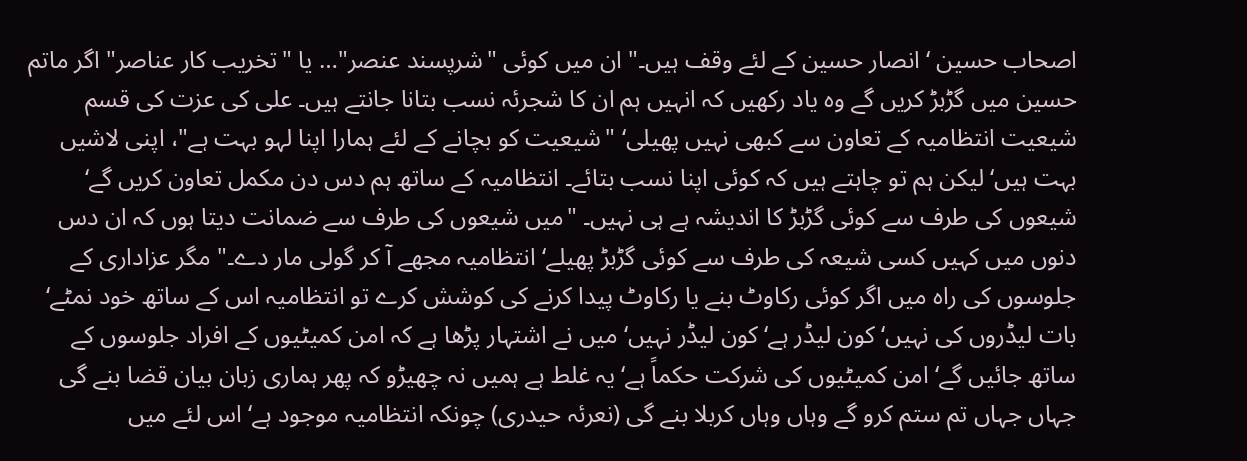اصحاب حسین ‘ انصار حسین کے لئے وقف ہیں۔" ان میں کوئی "شرپسند عنصر"… یا "تخریب کار عناصر" اگر ماتم حسین میں گڑبڑ کریں گے وہ یاد رکھیں کہ انہیں ہم ان کا شجرئہ نسب بتانا جانتے ہیں۔ علی کی عزت کی قسم شیعیت انتظامیہ کے تعاون سے کبھی نہیں پھیلی‘ "شیعیت کو بچانے کے لئے ہمارا اپنا لہو بہت ہے"، اپنی لاشیں بہت ہیں‘ لیکن ہم تو چاہتے ہیں کہ کوئی اپنا نسب بتائے۔ انتظامیہ کے ساتھ ہم دس دن مکمل تعاون کریں گے‘ شیعوں کی طرف سے کوئی گڑبڑ کا اندیشہ ہے ہی نہیں۔ "میں شیعوں کی طرف سے ضمانت دیتا ہوں کہ ان دس دنوں میں کہیں کسی شیعہ کی طرف سے کوئی گڑبڑ پھیلے‘ انتظامیہ مجھے آ کر گولی مار دے۔" مگر عزاداری کے جلوسوں کی راہ میں اگر کوئی رکاوٹ بنے یا رکاوٹ پیدا کرنے کی کوشش کرے تو انتظامیہ اس کے ساتھ خود نمٹے‘ بات لیڈروں کی نہیں‘ کون لیڈر ہے‘ کون لیڈر نہیں‘ میں نے اشتہار پڑھا ہے کہ امن کمیٹیوں کے افراد جلوسوں کے ساتھ جائیں گے‘ امن کمیٹیوں کی شرکت حکماً ہے‘ یہ غلط ہے ہمیں نہ چھیڑو کہ پھر ہماری زبان بیان قضا بنے گی جہاں جہاں تم ستم کرو گے وہاں وہاں کربلا بنے گی (نعرئہ حیدری) چونکہ انتظامیہ موجود ہے‘ اس لئے میں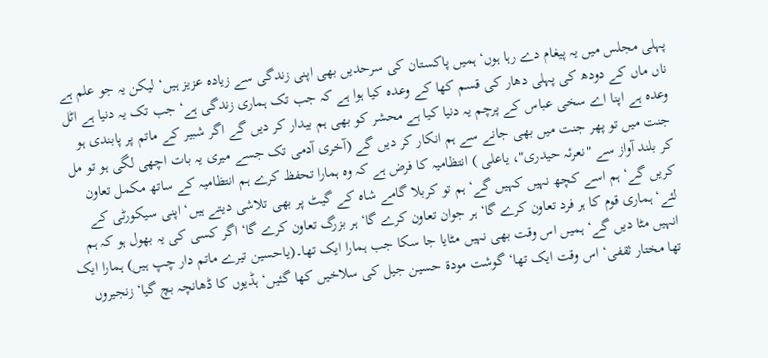پہلی مجلس میں یہ پیغام دے رہا ہوں‘ ہمیں پاکستان کی سرحدیں بھی اپنی زندگی سے زیادہ عزیز ہیں‘ لیکن یہ جو علم ہے ناں ماں کے دودھ کی پہلی دھار کی قسم کھا کے وعدہ کیا ہوا ہے کہ جب تک ہماری زندگی ہے‘ جب تک یہ دنیا ہے اٹل وعدہ ہے اپنا اے سخی عباس کے پرچم یہ دنیا کیا ہے محشر کو بھی ہم بیدار کر دیں گے اگر شبیر کے ماتم پر پابندی ہو جنت میں تو پھر جنت میں بھی جانے سے ہم انکار کر دیں گے (آخری آدمی تک جسے میری یہ بات اچھی لگی ہو تو مل کر بلند آواز سے "نعرئہ حیدری"، یاعلی ) انتظامیہ کا فرض ہے کہ وہ ہمارا تحفظ کرے ہم انتظامیہ کے ساتھ مکمل تعاون کریں گے‘ ہم اسے کچھ نہیں کہیں گے‘ ہم تو کربلا گامے شاہ کے گیٹ پر بھی تلاشی دیتے ہیں‘ اپنی سیکورٹی کے لئے‘ ہماری قوم کا ہر فرد تعاون کرے گا‘ ہر جوان تعاون کرے گا‘ ہر بزرگ تعاون کرے گا‘ اگر کسی کی یہ بھول ہو کہ ہم انہیں مٹا دیں گے‘ ہمیں اس وقت بھی نہیں مٹایا جا سکا جب ہمارا ایک تھا۔(یاحسین تیرے ماتم دار چپ ہیں) ہمارا ایک تھا مختار ثقفی‘ اس وقت ایک تھا‘ گوشت مودة حسین جیل کی سلاخیں کھا گئیں‘ ہڈیوں کا ڈھانچہ بچ گیا‘ زنجیروں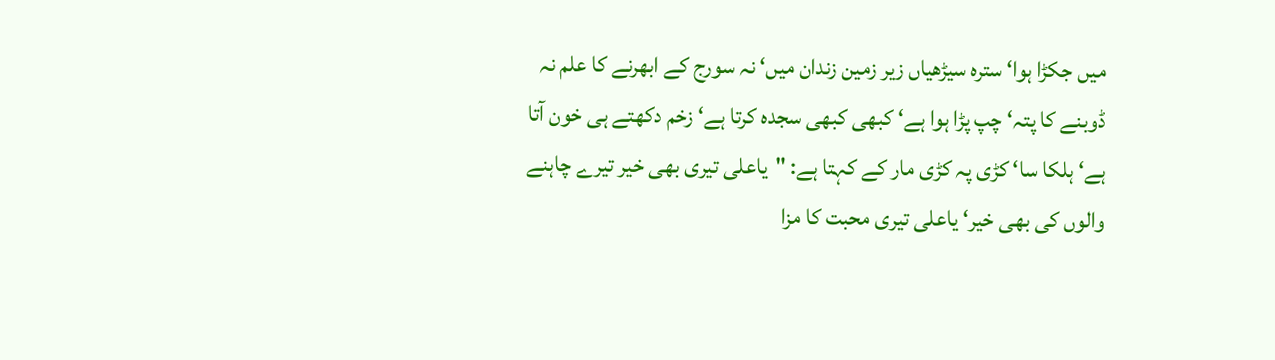میں جکڑا ہوا‘ سترہ سیڑھیاں زیر زمین زندان میں‘ نہ سورج کے ابھرنے کا علم نہ ڈوبنے کا پتہ‘ چپ پڑا ہوا ہے‘ کبھی کبھی سجدہ کرتا ہے‘ زخم دکھتے ہی خون آتا ہے‘ ہلکا سا‘ کڑی پہ کڑی مار کے کہتا ہے: "یاعلی تیری بھی خیر تیرے چاہنے والوں کی بھی خیر‘ یاعلی تیری محبت کا مزا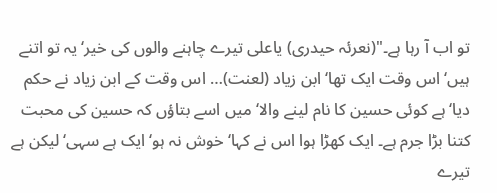تو اب آ رہا ہے۔"(نعرئہ حیدری) یاعلی تیرے چاہنے والوں کی خیر‘ یہ تو اتنے ہیں‘ اس وقت ایک تھا‘ ابن زیاد (لعنت)… اس وقت کے ابن زیاد نے حکم دیا‘ ہے کوئی حسین کا نام لینے والا‘ میں اسے بتاؤں کہ حسین کی محبت کتنا بڑا جرم ہے۔ ایک کھڑا ہوا اس نے کہا‘ خوش نہ ہو‘ ایک ہے سہی‘ لیکن ہے تیرے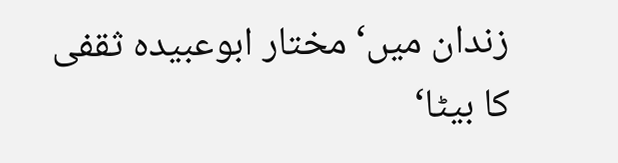زندان میں‘ مختار ابوعبیدہ ثقفی کا بیٹا‘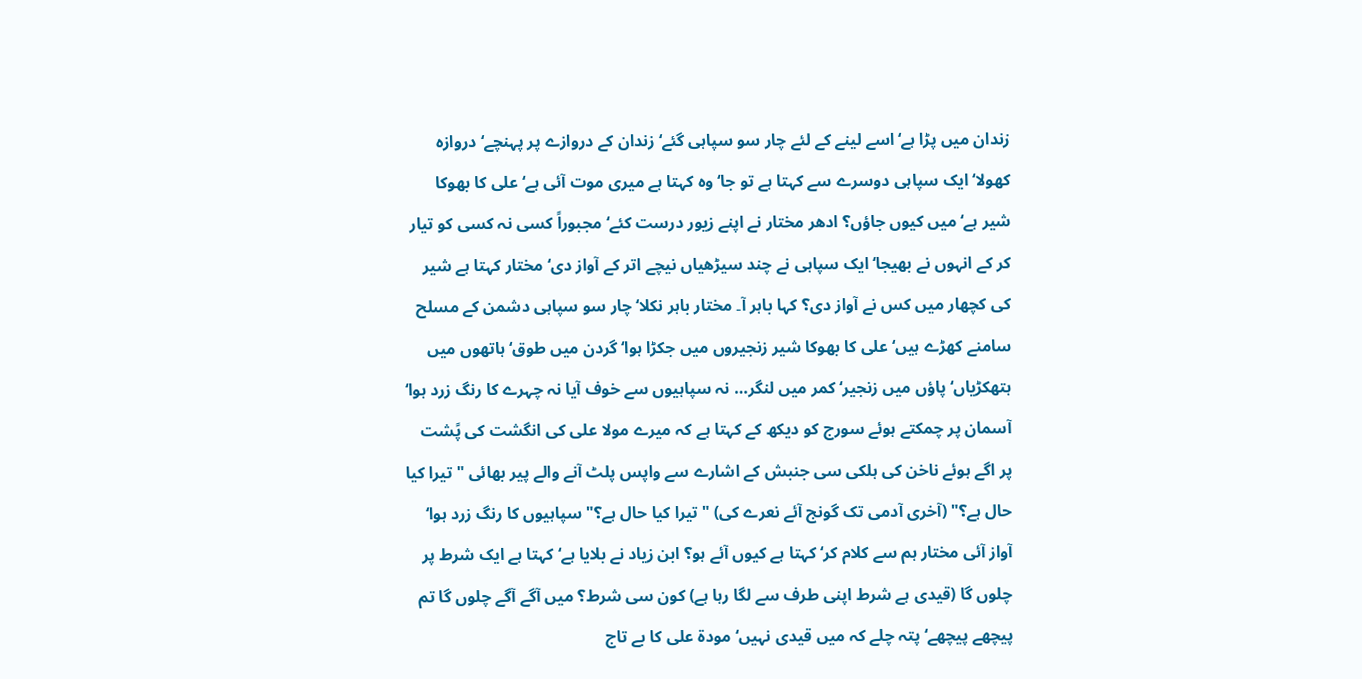زندان میں پڑا ہے‘ اسے لینے کے لئے چار سو سپاہی گئے‘ زندان کے دروازے پر پہنچے‘ دروازہ کھولا‘ ایک سپاہی دوسرے سے کہتا ہے تو جا‘ وہ کہتا ہے میری موت آئی ہے‘ علی کا بھوکا شیر ہے‘ میں کیوں جاؤں؟ ادھر مختار نے اپنے زیور درست کئے‘ مجبوراً کسی نہ کسی کو تیار کر کے انہوں نے بھیجا‘ ایک سپاہی نے چند سیڑھیاں نیچے اتر کے آواز دی‘ مختار کہتا ہے شیر کی کچھار میں کس نے آواز دی؟ کہا باہر آ۔ مختار باہر نکلا‘ چار سو سپاہی دشمن کے مسلح سامنے کھڑے ہیں‘ علی کا بھوکا شیر زنجیروں میں جکڑا ہوا‘ گردن میں طوق‘ ہاتھوں میں ہتھکڑیاں‘ پاؤں میں زنجیر‘ کمر میں لنگر… نہ سپاہیوں سے خوف آیا نہ چہرے کا رنگ زرد ہوا‘ آسمان پر چمکتے ہوئے سورج کو دیکھ کے کہتا ہے کہ میرے مولا علی کی انگشت کی پًشت پر اگے ہوئے ناخن کی ہلکی سی جنبش کے اشارے سے واپس پلٹ آنے والے پیر بھائی "تیرا کیا حال ہے؟" (آخری آدمی تک گونج آئے نعرے کی) "تیرا کیا حال ہے؟" سپاہیوں کا رنگ زرد ہوا‘ آواز آئی مختار ہم سے کلام کر‘ کہتا ہے کیوں آئے ہو؟ ابن زیاد نے بلایا ہے‘ کہتا ہے ایک شرط پر چلوں گا (قیدی ہے شرط اپنی طرف سے لگا رہا ہے) کون سی شرط؟ میں آگے آگے چلوں گا تم پیچھے پیچھے‘ پتہ چلے کہ میں قیدی نہیں‘ مودة علی کا بے تاج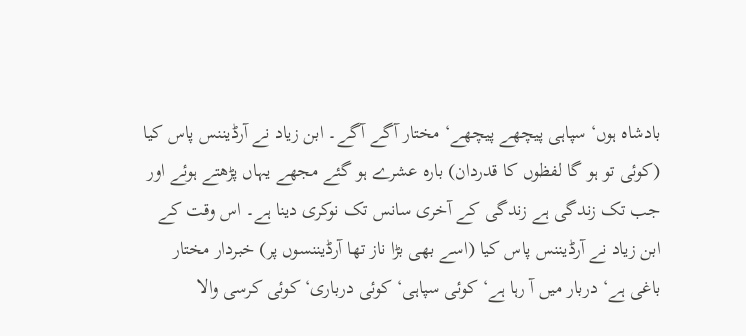بادشاہ ہوں‘ سپاہی پیچھے پیچھے‘ مختار آگے آگے۔ ابن زیاد نے آرڈیننس پاس کیا (کوئی تو ہو گا لفظوں کا قدردان) بارہ عشرے ہو گئے مجھے یہاں پڑھتے ہوئے اور جب تک زندگی ہے زندگی کے آخری سانس تک نوکری دینا ہے۔ اس وقت کے ابن زیاد نے آرڈیننس پاس کیا (اسے بھی بڑا ناز تھا آرڈیننسوں پر) خبردار مختار باغی ہے‘ دربار میں آ رہا ہے‘ کوئی سپاہی‘ کوئی درباری‘ کوئی کرسی والا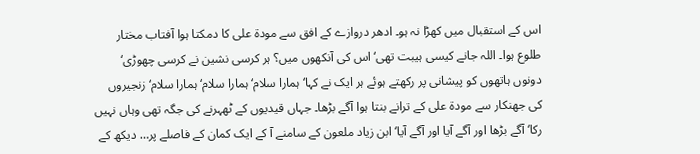اس کے استقبال میں کھڑا نہ ہو۔ ادھر دروازے کے افق سے مودة علی کا دمکتا ہوا آفتاب مختار طلوع ہوا۔ اللہ جانے کیسی ہیبت تھی‘ اس کی آنکھوں میں؟ ہر کرسی نشین نے کرسی چھوڑی‘ دونوں ہاتھوں کو پیشانی پر رکھتے ہوئے ہر ایک نے کہا‘ ہمارا سلام‘ ہمارا سلام‘ ہمارا سلام‘ زنجیروں کی جھنکار سے مودة علی کے ترانے بنتا ہوا آگے بڑھا۔ جہاں قیدیوں کے ٹھہرنے کی جگہ تھی وہاں نہیں رکا‘ آگے بڑھا اور آگے آیا اور آگے آیا‘ ابن زیاد ملعون کے سامنے آ کے ایک کمان کے فاصلے پر… دیکھ کے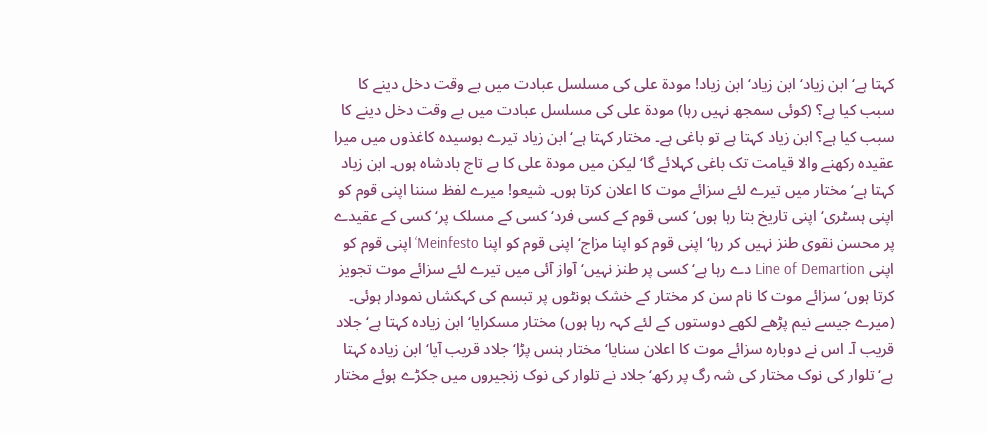کہتا ہے‘ ابن زیاد‘ ابن زیاد‘ ابن زیاد! مودة علی کی مسلسل عبادت میں بے وقت دخل دینے کا سبب کیا ہے؟ (کوئی سمجھ نہیں رہا) مودة علی کی مسلسل عبادت میں بے وقت دخل دینے کا سبب کیا ہے؟ ابن زیاد کہتا ہے تو باغی ہے۔ مختار کہتا ہے‘ ابن زیاد تیرے بوسیدہ کاغذوں میں میرا عقیدہ رکھنے والا قیامت تک باغی کہلائے گا‘ لیکن میں مودة علی کا بے تاج بادشاہ ہوں۔ ابن زیاد کہتا ہے‘ مختار میں تیرے لئے سزائے موت کا اعلان کرتا ہوں۔ شیعو! میرے لفظ سننا اپنی قوم کو اپنی ہسٹری‘ اپنی تاریخ بتا رہا ہوں‘ کسی قوم کے کسی فرد‘ کسی کے مسلک پر‘ کسی کے عقیدے پر محسن نقوی طنز نہیں کر رہا‘ اپنی قوم کو اپنا مزاج‘ اپنی قوم کو اپنا Meinfesto‘ اپنی قوم کو اپنی Line of Demartion دے رہا ہے‘ کسی پر طنز نہیں‘ آواز آئی میں تیرے لئے سزائے موت تجویز کرتا ہوں‘ سزائے موت کا نام سن کر مختار کے خشک ہونٹوں پر تبسم کی کہکشاں نمودار ہوئی۔ (میرے جیسے نیم پڑھے لکھے دوستوں کے لئے کہہ رہا ہوں) مختار مسکرایا‘ ابن زیادہ کہتا ہے‘ جلاد قریب آ۔ اس نے دوبارہ سزائے موت کا اعلان سنایا‘ مختار ہنس پڑا‘ جلاد قریب آیا‘ ابن زیادہ کہتا ہے‘ تلوار کی نوک مختار کی شہ رگ پر رکھ‘ جلاد نے تلوار کی نوک زنجیروں میں جکڑے ہوئے مختار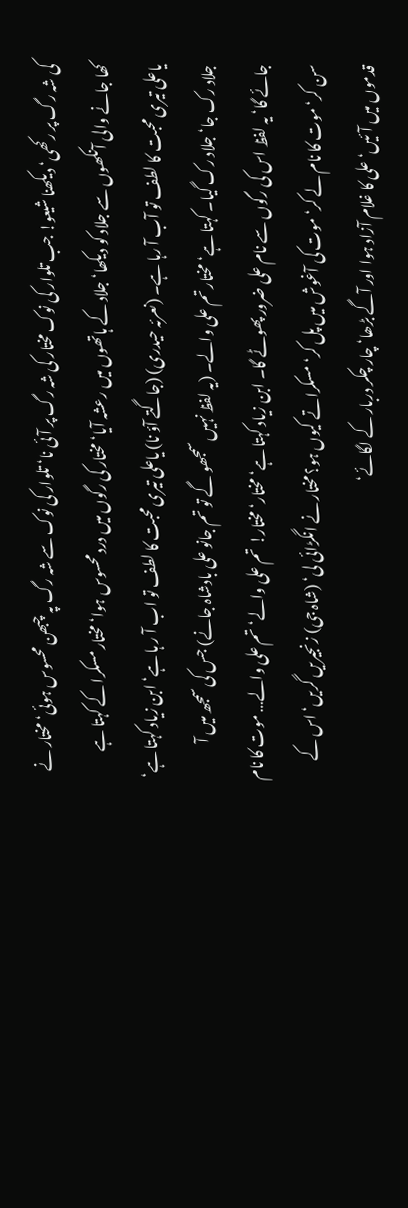کی شہ رگ پر رکھی‘ دیکھنا شیعو! جب تلوار کی نوک مختار کی شہ رگ پر آئی نا‘ تلوار کی نوک سے شہ رگ پہ چبھن محسوس ہوئی‘ مختار نے کھا جانے والی آنکھوں سے جلاد کو دیکھا‘ جلاد کے ہاتھوں میں رعشہ آیا‘ مختار کی رگوں میں درد محسوس ہوا‘ مختار مسکرا کے کہتا ہے یاعلی تیری محبت کا لطف تو آب آ رہا ہے۔ (نعرئہ حیدری) (جاگتے آؤ نا) یاعلی تیری محبت کا لطف تو اب آ ر ہا ہے‘ ابن زیاد کہتا ہے‘ جلاد رک جا‘ جلاد رک گیا۔ کہتا ہے‘ مختار تم علی والے۔ (یہ لفظ نہیں سمجھو گے تو تم جانو علی بادشاہ جانے) جس کی سمجھ میں آ جائے گا‘ یہ لفظ اس کی رگوں سے نام علی ضرور پھوٹے گا۔ ابن زیاد کہتا ہے‘ مختار‘ مختار! تم علی والے‘ تم علی والے… موت کا نام سن کر‘ موت کا نام لے کر‘ موت کی آغوش میں پل کر‘ مسکراتے کیوں ہو؟ مختار نے انگڑائی لی‘ (شاہ جی) زنجیریں گریں‘ اس کے قدموں میں آئیں‘ علی کا غلام آزاد ہوا اور آگے بڑھا‘ چار چکر دربار کے لگائے‘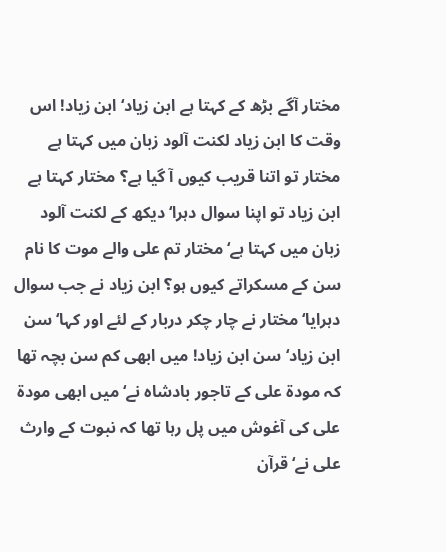مختار آگے بڑھ کے کہتا ہے ابن زیاد‘ ابن زیاد! اس وقت کا ابن زیاد لکنت آلود زبان میں کہتا ہے مختار تو اتنا قریب کیوں آ گیا ہے؟ مختار کہتا ہے ابن زیاد تو اپنا سوال دہرا‘ دیکھ کے لکنت آلود زبان میں کہتا ہے‘ مختار تم علی والے موت کا نام سن کے مسکراتے کیوں ہو؟ ابن زیاد نے جب سوال دہرایا‘ مختار نے چار چکر دربار کے لئے اور کہا‘ سن ابن زیاد‘ سن ابن زیاد! میں ابھی کم سن بچہ تھا کہ مودة علی کے تاجور بادشاہ نے‘ میں ابھی مودة علی کی آغوش میں پل رہا تھا کہ نبوت کے وارث علی نے‘ قرآن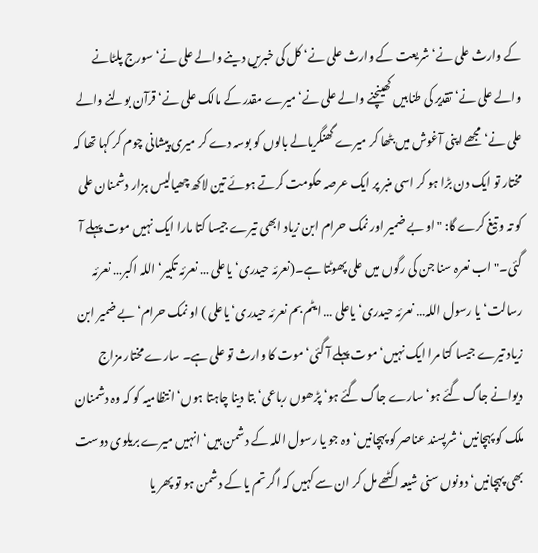کے وارث علی نے‘ شریعت کے وارث علی نے‘ کل کی خبریں دینے والے علی نے‘ سورج پلٹانے والے علی نے‘ تقدیر کی طنابیں کھینچنے والے علی نے‘ میرے مقدر کے مالک علی نے‘ قرآن بولنے والے علی نے‘ مجھے اپنی آغوش میں بٹھا کر میرے گھنگریالے بالوں کو بوسہ دے کر میری پیشانی چوم کر کہا تھا کہ مختار تو ایک دن بڑا ہو کر اسی منبر پر ایک عرصہ حکومت کرتے ہوئے تین لاکھ چھیالیس ہزار دشمنان علی کو تہ و تیغ کرے گا: "او بے ضمیر اور نمک حرام ابن زیاد ابھی تیرے جیسا کتا مارا ایک نہیں موت پہلے آ گئی۔" اب نعرہ سنا جن کی رگوں میں علی پھوٹتا ہے۔(نعرئہ حیدری‘ یاعلی … نعرئہ تکبیر‘ اللہ اکبر… نعرئہ رسالت‘ یا رسول اللہ… نعرئہ حیدری‘ یاعلی … ایٹم بم نعرئہ حیدری‘ یاعلی ) او نمک حرام‘بے ضمیر ابن زیاد تیرے جیسا کتا مرا ایک نہیں‘ موت پہلے آ گئی‘ موت کا وارث تو علی ہے۔ سارے مختار مزاج دیوانے جاگ گئے ہو‘ سارے جاگ گئے ہو‘ پڑھوں رباعی‘ بتا دینا چاہتا ہوں‘ انتظامیہ کو کہ وہ دشمنان ملک کو پہچانیں‘ شرپسند عناصر کو پہچانیں‘ وہ جو یا رسول اللہ کے دشمن ہیں‘ انہیں میرے بریلوی دوست بھی پہچانیں‘ دونوں سنی شیعہ اکٹھے مل کر ان سے کہیں کہ اگر تم یا کے دشمن ہو تو پھر یا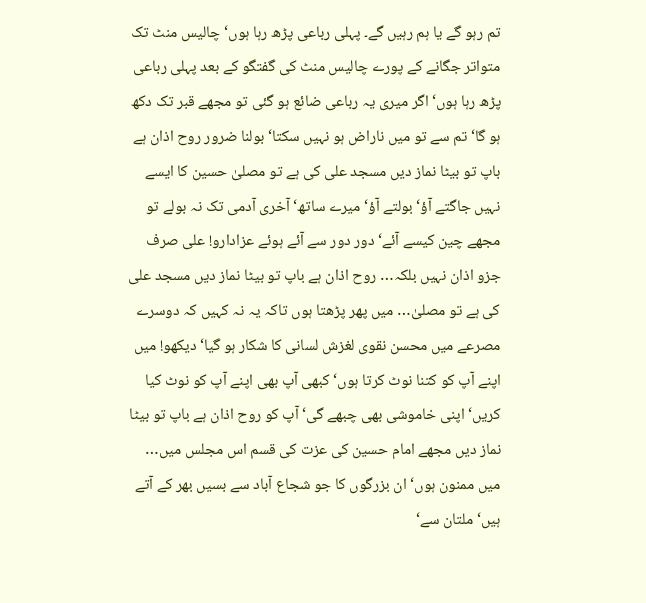تم رہو گے یا ہم رہیں گے۔ پہلی رباعی پڑھ رہا ہوں‘ چالیس منٹ تک متواتر جگانے کے پورے چالیس منٹ کی گفتگو کے بعد پہلی رباعی پڑھ رہا ہوں‘ اگر میری یہ رباعی ضائع ہو گئی تو مجھے قبر تک دکھ ہو گا‘ تم سے تو میں ناراض ہو نہیں سکتا‘ بولنا ضرور روح اذان ہے باپ تو بیٹا نماز دیں مسجد علی کی ہے تو مصلیٰ حسین کا ایسے نہیں جاگتے آؤ‘ بولتے آؤ‘ میرے ساتھ‘ آخری آدمی تک نہ بولے تو مجھے چین کیسے آئے‘ دور دور سے آئے ہوئے عزادارو! علی صرف جزو اذان نہیں بلکہ… روح اذان ہے باپ تو بیٹا نماز دیں مسجد علی کی ہے تو مصلیٰ… میں پھر پڑھتا ہوں تاکہ یہ نہ کہیں کہ دوسرے مصرعے میں محسن نقوی لغزش لسانی کا شکار ہو گیا‘ دیکھو! میں اپنے آپ کو کتنا نوٹ کرتا ہوں‘ کبھی آپ بھی اپنے آپ کو نوٹ کیا کریں‘ اپنی خاموشی بھی چبھے گی‘ آپ کو روح اذان ہے باپ تو بیٹا نماز دیں مجھے امام حسین کی عزت کی قسم اس مجلس میں… میں ممنون ہوں‘ ان بزرگوں کا جو شجاع آباد سے بسیں بھر کے آتے ہیں‘ ملتان سے‘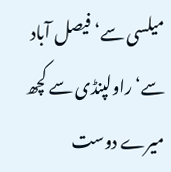میلسی سے‘ فیصل آباد سے‘ راولپنڈی سے کچھ میرے دوست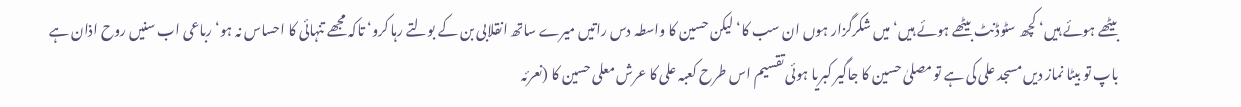بیٹھے ہوئے ہیں‘ کچھ سٹوڈنٹ بیٹھے ہوئے ہیں‘ میں شکرگزار ہوں ان سب کا‘ لیکن حسین کا واسطہ دس راتیں میرے ساتھ انقلابی بن کے بولتے رہا کرو‘ تاکہ مجھے تنہائی کا احساس نہ ہو‘ رباعی اب سنیں روح اذان ہے باپ تو بیٹا نماز دیں مسجد علی کی ہے تو مصلیٰ حسین کا جاگیر کبریا ہوئی تقسیم اس طرح کعبہ علی کا عرش معلی حسین کا (نعرئہ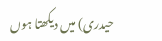حیدری) میں دیکھتا ہوں